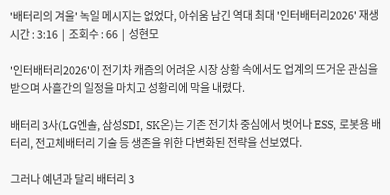'배터리의 겨울' 녹일 메시지는 없었다, 아쉬움 남긴 역대 최대 '인터배터리2026' 재생시간 : 3:16  |  조회수 : 66  |  성현모

'인터배터리2026'이 전기차 캐즘의 어려운 시장 상황 속에서도 업계의 뜨거운 관심을 받으며 사흘간의 일정을 마치고 성황리에 막을 내렸다.

배터리 3사(LG엔솔, 삼성SDI, SK온)는 기존 전기차 중심에서 벗어나 ESS, 로봇용 배터리, 전고체배터리 기술 등 생존을 위한 다변화된 전략을 선보였다.

그러나 예년과 달리 배터리 3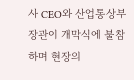사 CEO와 산업통상부 장관이 개막식에 불참하며 현장의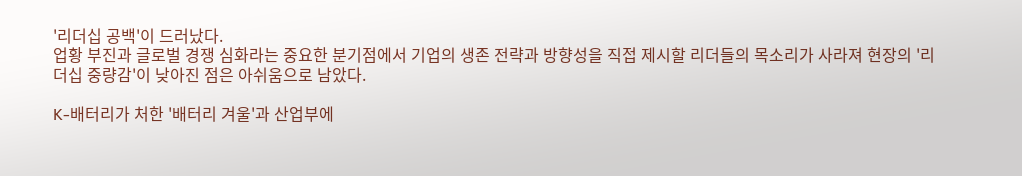'리더십 공백'이 드러났다.
업황 부진과 글로벌 경쟁 심화라는 중요한 분기점에서 기업의 생존 전략과 방향성을 직접 제시할 리더들의 목소리가 사라져 현장의 '리더십 중량감'이 낮아진 점은 아쉬움으로 남았다.

K-배터리가 처한 '배터리 겨울'과 산업부에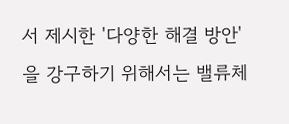서 제시한 '다양한 해결 방안'을 강구하기 위해서는 밸류체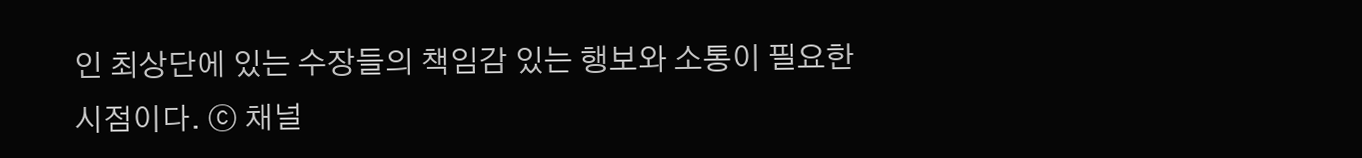인 최상단에 있는 수장들의 책임감 있는 행보와 소통이 필요한 시점이다. ⓒ 채널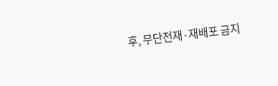후, 무단전재·재배포 금지